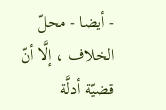- أيضا - محلّ الخلاف ، إلَّا أنّ قضيّة أدلَّة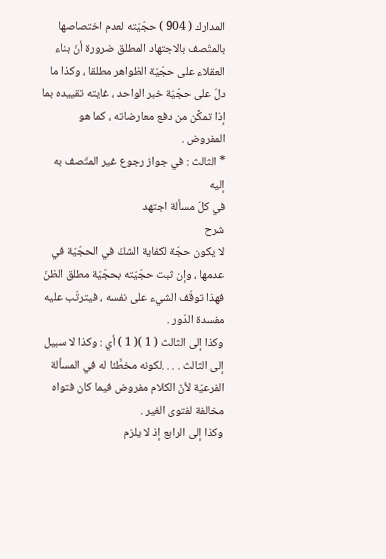المدارك ( 904 ) حجّيّته لعدم اختصاصها بالمتّصف بالاجتهاد المطلق ضرورة أنّ بناء العقلاء على حجّيّة الظواهر مطلقا ، وكذا ما دلّ على حجّيّة خبر الواحد ، غايته تقييده بما إذا تمكَّن من دفع معارضاته ، كما هو المفروض .
* الثالث : في جواز رجوع غير المتّصف به إليه
في كلّ مسألة اجتهد
شرح
لا يكون حجّة لكفاية الشكّ في الحجّيّة في عدمها ، وإن ثبت حجّيّته بحجّيّة مطلق الظنّ فهذا توقّف الشيء على نفسه ، فيترتّب عليه مفسدة الدّور .
وكذا إلى الثالث ( 1 )( 1 ) أي : وكذا لا سبيل إلى الثالث . . . .لكونه مخطَّئا له في المسألة الفرعيّة لأنّ الكلام مفروض فيما كان فتواه مخالفة لفتوى الغير .
وكذا إلى الرابع إذ لا يلزم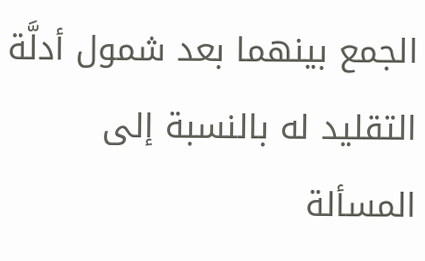الجمع بينهما بعد شمول أدلَّة التقليد له بالنسبة إلى المسألة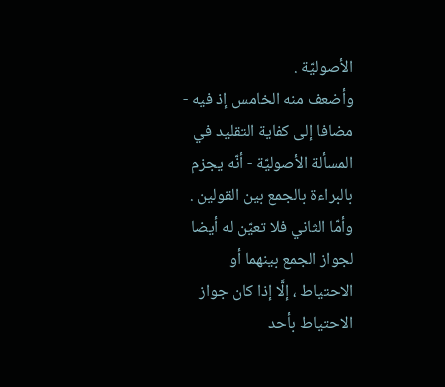الأصوليّة .
وأضعف منه الخامس إذ فيه - مضافا إلى كفاية التقليد في المسألة الأصوليّة - أنّه يجزم بالبراءة بالجمع بين القولين .
وأمّا الثاني فلا تعيّن له أيضا لجواز الجمع بينهما أو الاحتياط ، إلَّا إذا كان جواز الاحتياط بأحد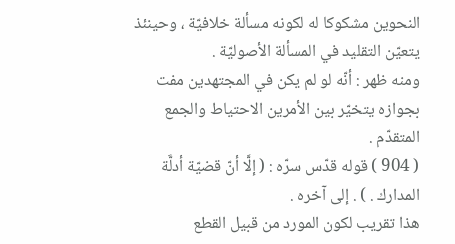النحوين مشكوكا له لكونه مسألة خلافيّة ، وحينئذ يتعيّن التقليد في المسألة الأصوليّة .
ومنه ظهر : أنّه لو لم يكن في المجتهدين مفت بجوازه يتخيّر بين الأمرين الاحتياط والجمع المتقدّم .
( 904 ) قوله قدّس سرّه : ( إلَّا أنّ قضيّة أدلَّة المدارك . ) . إلى آخره .
هذا تقريب لكون المورد من قبيل القطع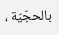بالحجّيّة ،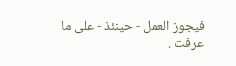فيجوز العمل - حينئذ - على ما عرفت .